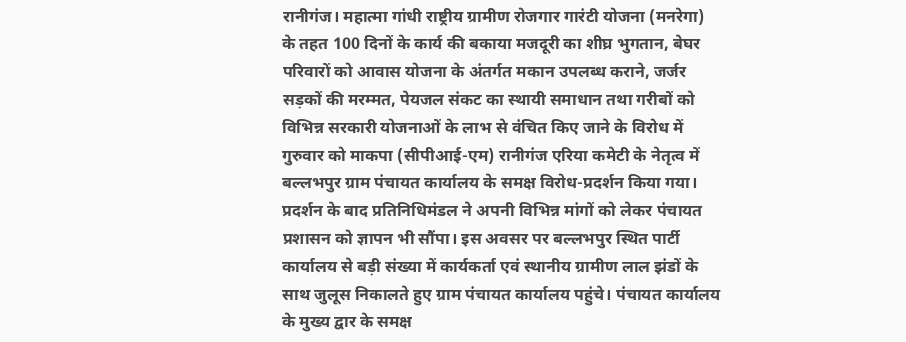रानीगंज। महात्मा गांधी राष्ट्रीय ग्रामीण रोजगार गारंटी योजना (मनरेगा) के तहत 100 दिनों के कार्य की बकाया मजदूरी का शीघ्र भुगतान, बेघर परिवारों को आवास योजना के अंतर्गत मकान उपलब्ध कराने, जर्जर सड़कों की मरम्मत, पेयजल संकट का स्थायी समाधान तथा गरीबों को विभिन्न सरकारी योजनाओं के लाभ से वंचित किए जाने के विरोध में गुरुवार को माकपा (सीपीआई-एम) रानीगंज एरिया कमेटी के नेतृत्व में बल्लभपुर ग्राम पंचायत कार्यालय के समक्ष विरोध-प्रदर्शन किया गया। प्रदर्शन के बाद प्रतिनिधिमंडल ने अपनी विभिन्न मांगों को लेकर पंचायत प्रशासन को ज्ञापन भी सौंपा। इस अवसर पर बल्लभपुर स्थित पार्टी कार्यालय से बड़ी संख्या में कार्यकर्ता एवं स्थानीय ग्रामीण लाल झंडों के साथ जुलूस निकालते हुए ग्राम पंचायत कार्यालय पहुंचे। पंचायत कार्यालय के मुख्य द्वार के समक्ष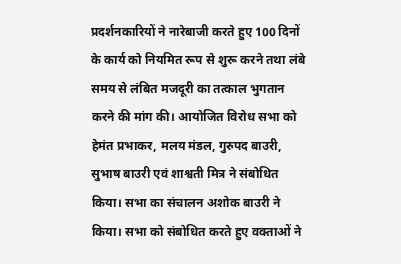प्रदर्शनकारियों ने नारेबाजी करते हुए 100 दिनों के कार्य को नियमित रूप से शुरू करने तथा लंबे समय से लंबित मजदूरी का तत्काल भुगतान करने की मांग की। आयोजित विरोध सभा को हेमंत प्रभाकर, मलय मंडल, गुरुपद बाउरी, सुभाष बाउरी एवं शाश्वती मित्र ने संबोधित किया। सभा का संचालन अशोक बाउरी ने किया। सभा को संबोधित करते हुए वक्ताओं ने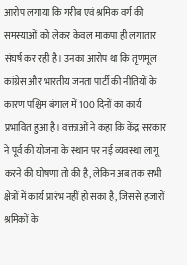आरोप लगाया कि गरीब एवं श्रमिक वर्ग की समस्याओं को लेकर केवल माकपा ही लगातार संघर्ष कर रही है। उनका आरोप था कि तृणमूल कांग्रेस और भारतीय जनता पार्टी की नीतियों के कारण पश्चिम बंगाल में 100 दिनों का कार्य प्रभावित हुआ है। वक्ताओं ने कहा कि केंद्र सरकार ने पूर्व की योजना के स्थान पर नई व्यवस्था लागू करने की घोषणा तो की है, लेकिन अब तक सभी क्षेत्रों में कार्य प्रारंभ नहीं हो सका है, जिससे हजारों श्रमिकों के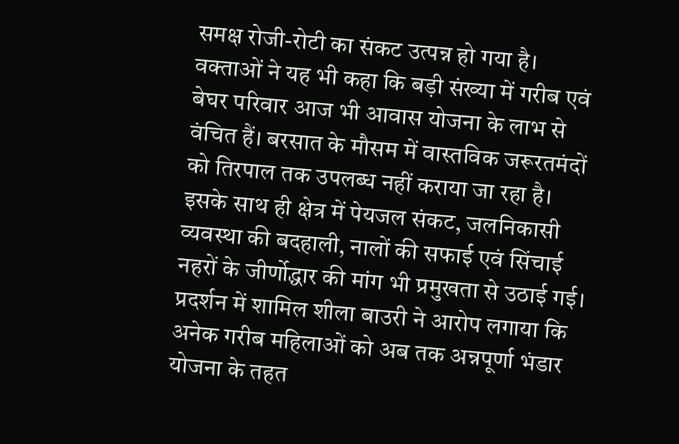समक्ष रोजी-रोटी का संकट उत्पन्न हो गया है। वक्ताओं ने यह भी कहा कि बड़ी संख्या में गरीब एवं बेघर परिवार आज भी आवास योजना के लाभ से वंचित हैं। बरसात के मौसम में वास्तविक जरूरतमंदों को तिरपाल तक उपलब्ध नहीं कराया जा रहा है। इसके साथ ही क्षेत्र में पेयजल संकट, जलनिकासी व्यवस्था की बदहाली, नालों की सफाई एवं सिंचाई नहरों के जीर्णोद्धार की मांग भी प्रमुखता से उठाई गई। प्रदर्शन में शामिल शीला बाउरी ने आरोप लगाया कि अनेक गरीब महिलाओं को अब तक अन्नपूर्णा भंडार योजना के तहत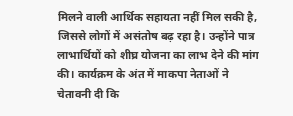मिलने वाली आर्थिक सहायता नहीं मिल सकी है, जिससे लोगों में असंतोष बढ़ रहा है। उन्होंने पात्र लाभार्थियों को शीघ्र योजना का लाभ देने की मांग की। कार्यक्रम के अंत में माकपा नेताओं ने चेतावनी दी कि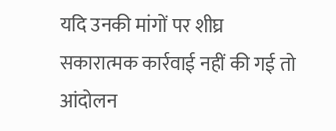यदि उनकी मांगों पर शीघ्र सकारात्मक कार्रवाई नहीं की गई तो आंदोलन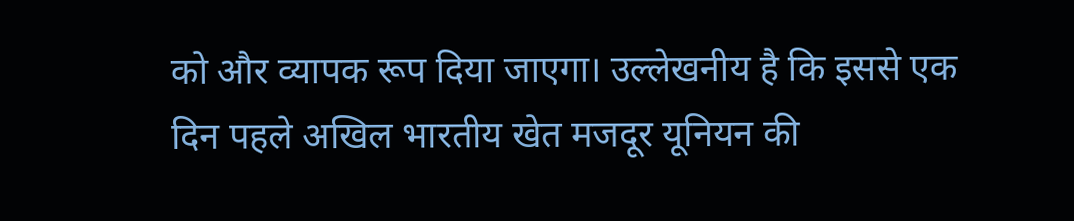को और व्यापक रूप दिया जाएगा। उल्लेखनीय है कि इससे एक दिन पहले अखिल भारतीय खेत मजदूर यूनियन की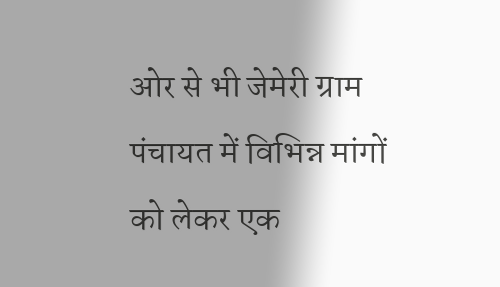ओर से भी जेमेरी ग्राम पंचायत में विभिन्न मांगों को लेकर एक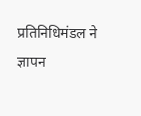प्रतिनिधिमंडल ने ज्ञापन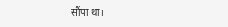सौंपा था।